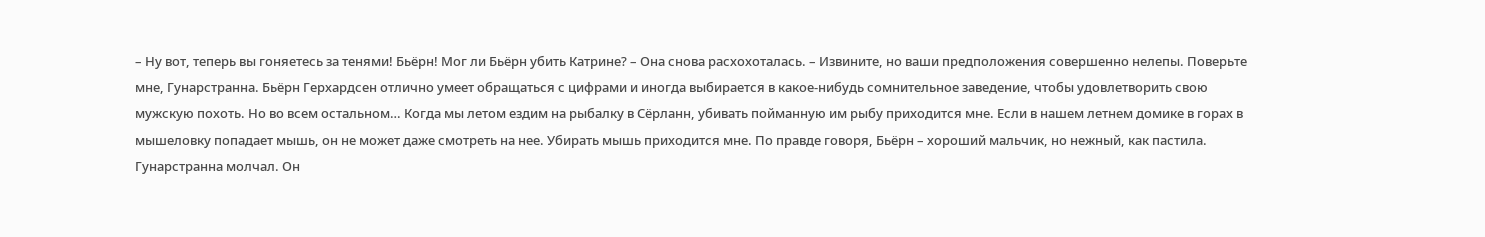– Ну вот, теперь вы гоняетесь за тенями! Бьёрн! Мог ли Бьёрн убить Катрине? – Она снова расхохоталась. – Извините, но ваши предположения совершенно нелепы. Поверьте мне, Гунарстранна. Бьёрн Герхардсен отлично умеет обращаться с цифрами и иногда выбирается в какое-нибудь сомнительное заведение, чтобы удовлетворить свою мужскую похоть. Но во всем остальном… Когда мы летом ездим на рыбалку в Сёрланн, убивать пойманную им рыбу приходится мне. Если в нашем летнем домике в горах в мышеловку попадает мышь, он не может даже смотреть на нее. Убирать мышь приходится мне. По правде говоря, Бьёрн – хороший мальчик, но нежный, как пастила.
Гунарстранна молчал. Он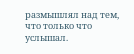размышлял над тем, что только что услышал.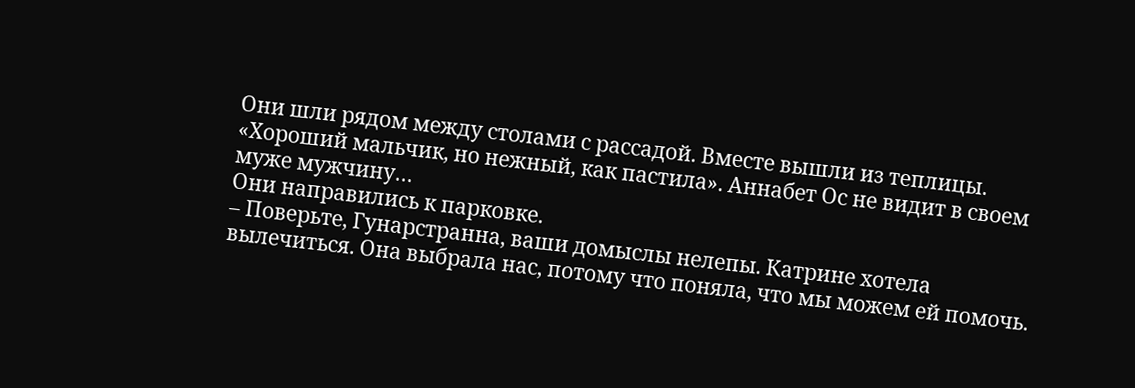Они шли рядом между столами с рассадой. Вместе вышли из теплицы. «Хороший мальчик, но нежный, как пастила». Аннабет Ос не видит в своем муже мужчину…
Они направились к парковке.
– Поверьте, Гунарстранна, ваши домыслы нелепы. Катрине хотела вылечиться. Она выбрала нас, потому что поняла, что мы можем ей помочь.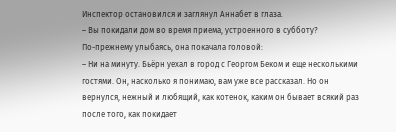Инспектор остановился и заглянул Аннабет в глаза.
– Вы покидали дом во время приема, устроенного в субботу?
По-прежнему улыбаясь, она покачала головой:
– Ни на минуту. Бьёрн уехал в город с Георгом Беком и еще несколькими гостями. Он, насколько я понимаю, вам уже все рассказал. Но он вернулся, нежный и любящий, как котенок, каким он бывает всякий раз после того, как покидает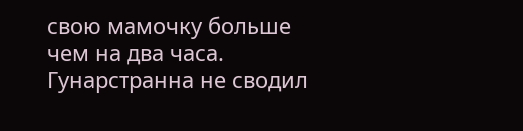свою мамочку больше чем на два часа.
Гунарстранна не сводил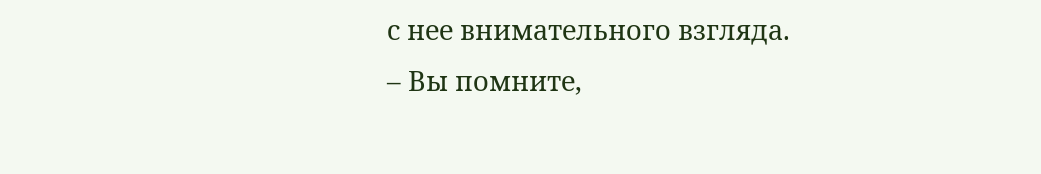с нее внимательного взгляда.
– Вы помните,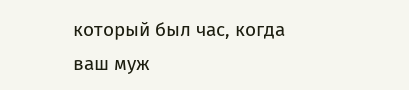который был час, когда ваш муж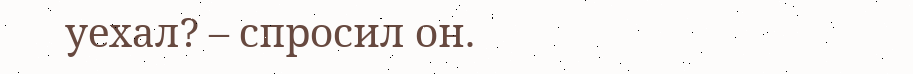уехал? – спросил он.